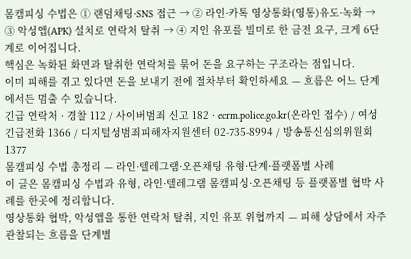몸캠피싱 수법은 ① 랜덤채팅·SNS 접근 → ② 라인·카톡 영상통화(영통)유도·녹화 → ③ 악성앱(APK) 설치로 연락처 탈취 → ④ 지인 유포를 빌미로 한 금전 요구, 크게 6단계로 이어집니다.
핵심은 녹화된 화면과 탈취한 연락처를 묶어 돈을 요구하는 구조라는 점입니다.
이미 피해를 겪고 있다면 돈을 보내기 전에 절차부터 확인하세요 — 흐름은 어느 단계에서든 멈출 수 있습니다.
긴급 연락처 · 경찰 112 / 사이버범죄 신고 182 · ecrm.police.go.kr(온라인 접수) / 여성긴급전화 1366 / 디지털성범죄피해자지원센터 02-735-8994 / 방송통신심의위원회 1377
몸캠피싱 수법 총정리 — 라인·텔레그램·오픈채팅 유형·단계·플랫폼별 사례
이 글은 몸캠피싱 수법과 유형, 라인·텔레그램 몸캠피싱·오픈채팅 등 플랫폼별 협박 사례를 한곳에 정리합니다.
영상통화 협박, 악성앱을 통한 연락처 탈취, 지인 유포 위협까지 — 피해 상담에서 자주 관찰되는 흐름을 단계별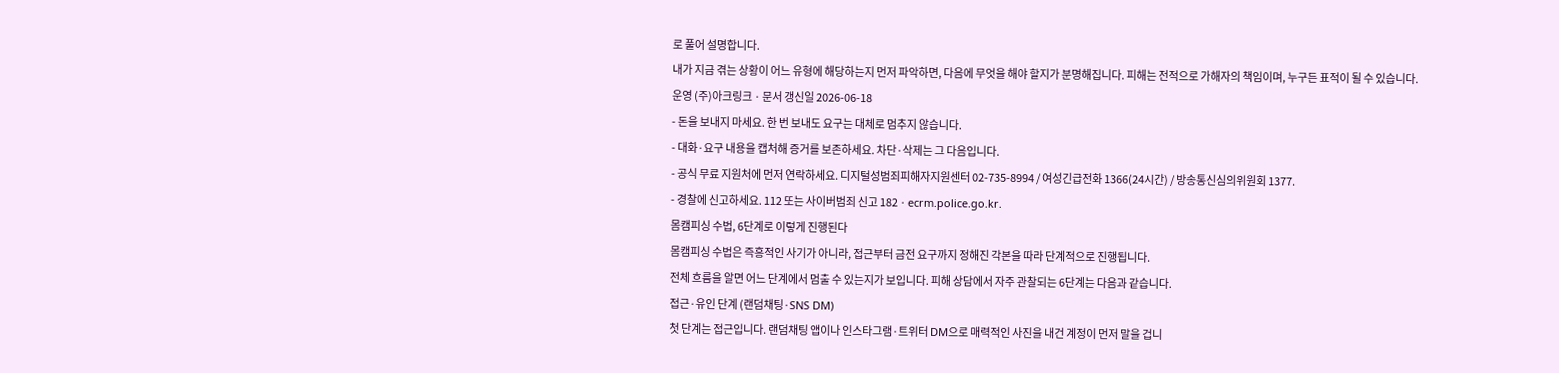로 풀어 설명합니다.
내가 지금 겪는 상황이 어느 유형에 해당하는지 먼저 파악하면, 다음에 무엇을 해야 할지가 분명해집니다. 피해는 전적으로 가해자의 책임이며, 누구든 표적이 될 수 있습니다.
운영 (주)아크링크 · 문서 갱신일 2026-06-18
- 돈을 보내지 마세요. 한 번 보내도 요구는 대체로 멈추지 않습니다.
- 대화·요구 내용을 캡처해 증거를 보존하세요. 차단·삭제는 그 다음입니다.
- 공식 무료 지원처에 먼저 연락하세요. 디지털성범죄피해자지원센터 02-735-8994 / 여성긴급전화 1366(24시간) / 방송통신심의위원회 1377.
- 경찰에 신고하세요. 112 또는 사이버범죄 신고 182 · ecrm.police.go.kr.
몸캠피싱 수법, 6단계로 이렇게 진행된다
몸캠피싱 수법은 즉흥적인 사기가 아니라, 접근부터 금전 요구까지 정해진 각본을 따라 단계적으로 진행됩니다.
전체 흐름을 알면 어느 단계에서 멈출 수 있는지가 보입니다. 피해 상담에서 자주 관찰되는 6단계는 다음과 같습니다.
접근·유인 단계 (랜덤채팅·SNS DM)
첫 단계는 접근입니다. 랜덤채팅 앱이나 인스타그램·트위터 DM으로 매력적인 사진을 내건 계정이 먼저 말을 겁니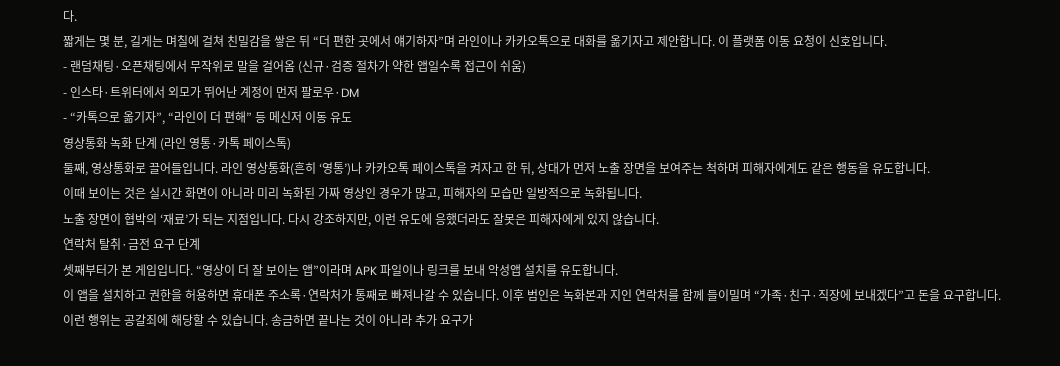다.
짧게는 몇 분, 길게는 며칠에 걸쳐 친밀감을 쌓은 뒤 “더 편한 곳에서 얘기하자”며 라인이나 카카오톡으로 대화를 옮기자고 제안합니다. 이 플랫폼 이동 요청이 신호입니다.
- 랜덤채팅·오픈채팅에서 무작위로 말을 걸어옴 (신규·검증 절차가 약한 앱일수록 접근이 쉬움)
- 인스타·트위터에서 외모가 뛰어난 계정이 먼저 팔로우·DM
- “카톡으로 옮기자”, “라인이 더 편해” 등 메신저 이동 유도
영상통화 녹화 단계 (라인 영통·카톡 페이스톡)
둘째, 영상통화로 끌어들입니다. 라인 영상통화(흔히 ‘영통’)나 카카오톡 페이스톡을 켜자고 한 뒤, 상대가 먼저 노출 장면을 보여주는 척하며 피해자에게도 같은 행동을 유도합니다.
이때 보이는 것은 실시간 화면이 아니라 미리 녹화된 가짜 영상인 경우가 많고, 피해자의 모습만 일방적으로 녹화됩니다.
노출 장면이 협박의 ‘재료’가 되는 지점입니다. 다시 강조하지만, 이런 유도에 응했더라도 잘못은 피해자에게 있지 않습니다.
연락처 탈취·금전 요구 단계
셋째부터가 본 게임입니다. “영상이 더 잘 보이는 앱”이라며 APK 파일이나 링크를 보내 악성앱 설치를 유도합니다.
이 앱을 설치하고 권한을 허용하면 휴대폰 주소록·연락처가 통째로 빠져나갈 수 있습니다. 이후 범인은 녹화본과 지인 연락처를 함께 들이밀며 “가족·친구·직장에 보내겠다”고 돈을 요구합니다.
이런 행위는 공갈죄에 해당할 수 있습니다. 송금하면 끝나는 것이 아니라 추가 요구가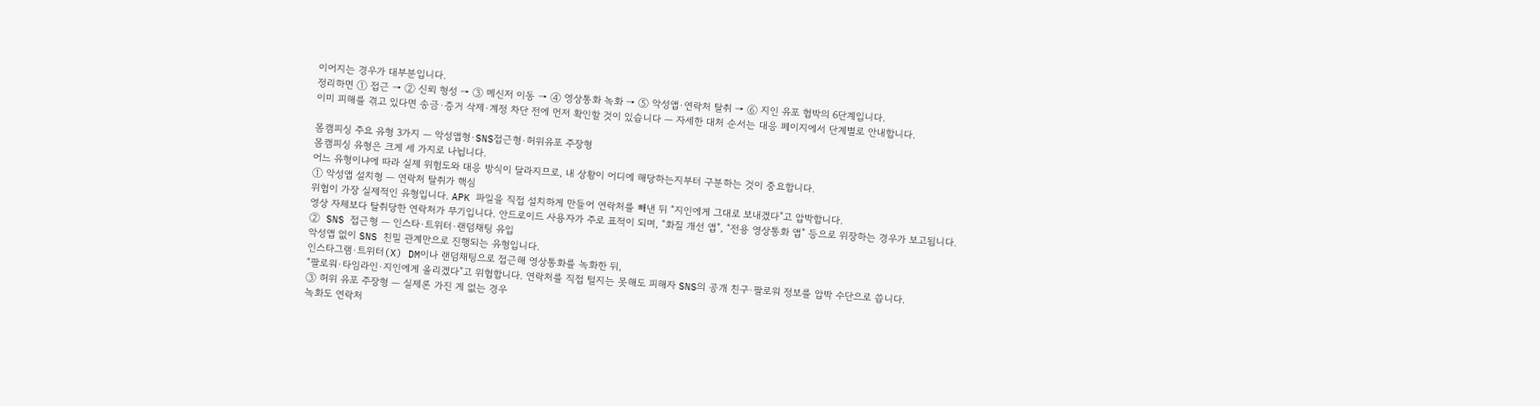이어지는 경우가 대부분입니다.
정리하면 ① 접근 → ② 신뢰 형성 → ③ 메신저 이동 → ④ 영상통화 녹화 → ⑤ 악성앱·연락처 탈취 → ⑥ 지인 유포 협박의 6단계입니다.
이미 피해를 겪고 있다면 송금·증거 삭제·계정 차단 전에 먼저 확인할 것이 있습니다 — 자세한 대처 순서는 대응 페이지에서 단계별로 안내합니다.

몸캠피싱 주요 유형 3가지 — 악성앱형·SNS접근형·허위유포 주장형
몸캠피싱 유형은 크게 세 가지로 나뉩니다.
어느 유형이냐에 따라 실제 위험도와 대응 방식이 달라지므로, 내 상황이 어디에 해당하는지부터 구분하는 것이 중요합니다.
① 악성앱 설치형 — 연락처 탈취가 핵심
위협이 가장 실제적인 유형입니다. APK 파일을 직접 설치하게 만들어 연락처를 빼낸 뒤 “지인에게 그대로 보내겠다”고 압박합니다.
영상 자체보다 탈취당한 연락처가 무기입니다. 안드로이드 사용자가 주로 표적이 되며, “화질 개선 앱”, “전용 영상통화 앱” 등으로 위장하는 경우가 보고됩니다.
② SNS 접근형 — 인스타·트위터·랜덤채팅 유입
악성앱 없이 SNS 친밀 관계만으로 진행되는 유형입니다.
인스타그램·트위터(X) DM이나 랜덤채팅으로 접근해 영상통화를 녹화한 뒤,
“팔로워·타임라인·지인에게 올리겠다”고 위협합니다. 연락처를 직접 털지는 못해도 피해자 SNS의 공개 친구·팔로워 정보를 압박 수단으로 씁니다.
③ 허위 유포 주장형 — 실제론 가진 게 없는 경우
녹화도 연락처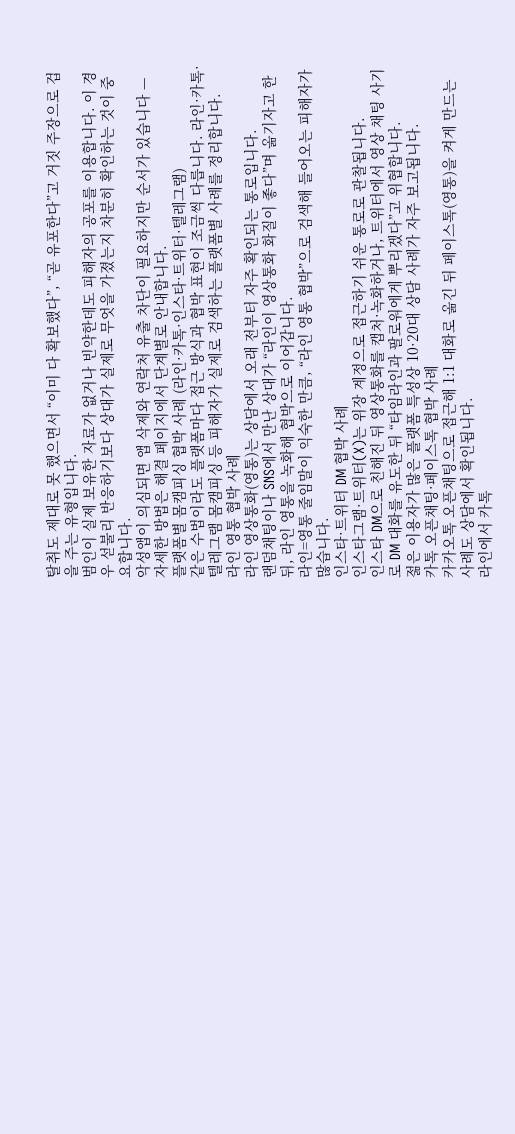탈취도 제대로 못 했으면서 “이미 다 확보했다”, “곧 유포한다”고 거짓 주장으로 겁을 주는 유형입니다.
범인이 실제 보유한 자료가 없거나 빈약한데도 피해자의 공포를 이용합니다. 이 경우 섣불리 반응하기보다 상대가 실제로 무엇을 가졌는지 차분히 확인하는 것이 중요합니다.
악성앱이 의심되면 앱 삭제와 연락처 유출 차단이 필요하지만 순서가 있습니다 — 자세한 방법은 해결 페이지에서 단계별로 안내합니다.
플랫폼별 몸캠피싱 협박 사례 (라인·카톡·인스타·트위터·텔레그램)
같은 수법이라도 플랫폼마다 접근 방식과 협박 표현이 조금씩 다릅니다. 라인·카톡·텔레그램 몸캠피싱 등 피해자가 실제로 검색하는 플랫폼별 사례를 정리합니다.
라인 영통 협박 사례
라인 영상통화(영통)는 상담에서 오래 전부터 자주 확인되는 통로입니다.
랜덤채팅이나 SNS에서 만난 상대가 “라인이 영상통화 화질이 좋다”며 옮기자고 한 뒤, 라인 영통을 녹화해 협박으로 이어갑니다.
라인=영통 줄임말이 익숙한 만큼, “라인 영통 협박”으로 검색해 들어오는 피해자가 많습니다.
인스타·트위터 DM 협박 사례
인스타그램·트위터(X)는 위장 계정으로 접근하기 쉬운 통로로 관찰됩니다.
인스타 DM으로 친해진 뒤 영상통화를 캡처·녹화하거나, 트위터에서 영상 채팅 사기로 DM 대화를 유도한 뒤 “타임라인과 팔로워에게 뿌리겠다”고 위협합니다.
젊은 이용자가 많은 플랫폼 특성상 10·20대 상담 사례가 자주 보고됩니다.
카톡 오픈채팅·페이스톡 협박 사례
카카오톡 오픈채팅으로 접근해 1:1 대화로 옮긴 뒤 페이스톡(영통)을 켜게 만드는 사례도 상담에서 확인됩니다.
라인에서 카톡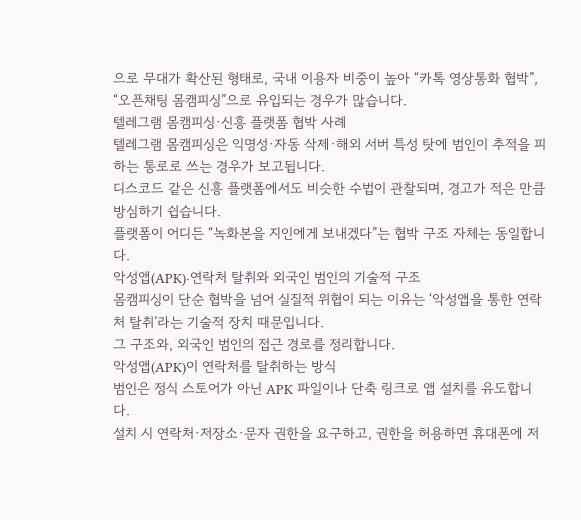으로 무대가 확산된 형태로, 국내 이용자 비중이 높아 “카톡 영상통화 협박”, “오픈채팅 몸캠피싱”으로 유입되는 경우가 많습니다.
텔레그램 몸캠피싱·신흥 플랫폼 협박 사례
텔레그램 몸캠피싱은 익명성·자동 삭제·해외 서버 특성 탓에 범인이 추적을 피하는 통로로 쓰는 경우가 보고됩니다.
디스코드 같은 신흥 플랫폼에서도 비슷한 수법이 관찰되며, 경고가 적은 만큼 방심하기 쉽습니다.
플랫폼이 어디든 “녹화본을 지인에게 보내겠다”는 협박 구조 자체는 동일합니다.
악성앱(APK)·연락처 탈취와 외국인 범인의 기술적 구조
몸캠피싱이 단순 협박을 넘어 실질적 위협이 되는 이유는 ‘악성앱을 통한 연락처 탈취’라는 기술적 장치 때문입니다.
그 구조와, 외국인 범인의 접근 경로를 정리합니다.
악성앱(APK)이 연락처를 탈취하는 방식
범인은 정식 스토어가 아닌 APK 파일이나 단축 링크로 앱 설치를 유도합니다.
설치 시 연락처·저장소·문자 권한을 요구하고, 권한을 허용하면 휴대폰에 저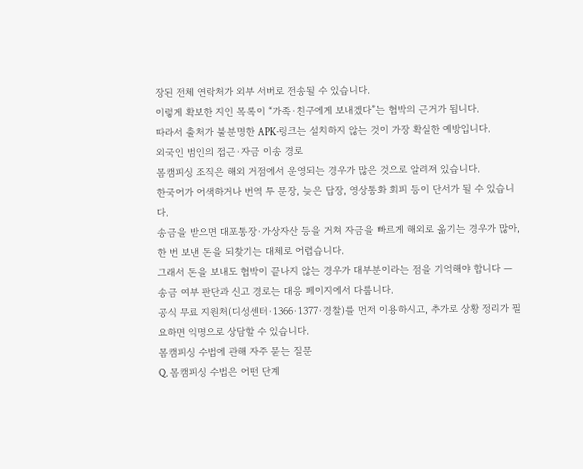장된 전체 연락처가 외부 서버로 전송될 수 있습니다.
이렇게 확보한 지인 목록이 “가족·친구에게 보내겠다”는 협박의 근거가 됩니다.
따라서 출처가 불분명한 APK·링크는 설치하지 않는 것이 가장 확실한 예방입니다.
외국인 범인의 접근·자금 이송 경로
몸캠피싱 조직은 해외 거점에서 운영되는 경우가 많은 것으로 알려져 있습니다.
한국어가 어색하거나 번역 투 문장, 늦은 답장, 영상통화 회피 등이 단서가 될 수 있습니다.
송금을 받으면 대포통장·가상자산 등을 거쳐 자금을 빠르게 해외로 옮기는 경우가 많아, 한 번 보낸 돈을 되찾기는 대체로 어렵습니다.
그래서 돈을 보내도 협박이 끝나지 않는 경우가 대부분이라는 점을 기억해야 합니다 — 송금 여부 판단과 신고 경로는 대응 페이지에서 다룹니다.
공식 무료 지원처(디성센터·1366·1377·경찰)를 먼저 이용하시고, 추가로 상황 정리가 필요하면 익명으로 상담할 수 있습니다.
몸캠피싱 수법에 관해 자주 묻는 질문
Q. 몸캠피싱 수법은 어떤 단계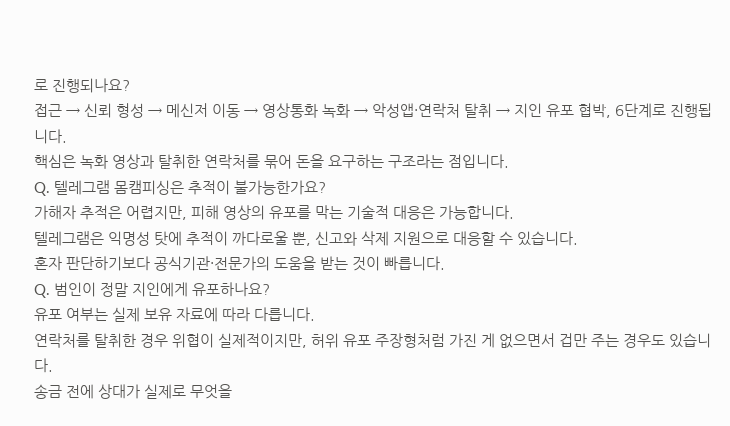로 진행되나요?
접근 → 신뢰 형성 → 메신저 이동 → 영상통화 녹화 → 악성앱·연락처 탈취 → 지인 유포 협박, 6단계로 진행됩니다.
핵심은 녹화 영상과 탈취한 연락처를 묶어 돈을 요구하는 구조라는 점입니다.
Q. 텔레그램 몸캠피싱은 추적이 불가능한가요?
가해자 추적은 어렵지만, 피해 영상의 유포를 막는 기술적 대응은 가능합니다.
텔레그램은 익명성 탓에 추적이 까다로울 뿐, 신고와 삭제 지원으로 대응할 수 있습니다.
혼자 판단하기보다 공식기관·전문가의 도움을 받는 것이 빠릅니다.
Q. 범인이 정말 지인에게 유포하나요?
유포 여부는 실제 보유 자료에 따라 다릅니다.
연락처를 탈취한 경우 위협이 실제적이지만, 허위 유포 주장형처럼 가진 게 없으면서 겁만 주는 경우도 있습니다.
송금 전에 상대가 실제로 무엇을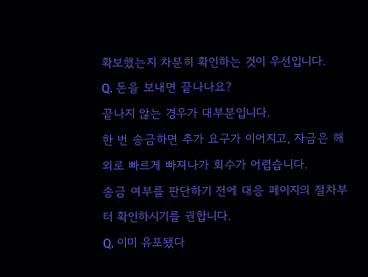확보했는지 차분히 확인하는 것이 우선입니다.
Q. 돈을 보내면 끝나나요?
끝나지 않는 경우가 대부분입니다.
한 번 송금하면 추가 요구가 이어지고, 자금은 해외로 빠르게 빠져나가 회수가 어렵습니다.
송금 여부를 판단하기 전에 대응 페이지의 절차부터 확인하시기를 권합니다.
Q. 이미 유포됐다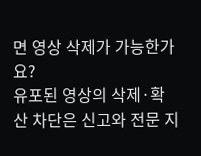면 영상 삭제가 가능한가요?
유포된 영상의 삭제·확산 차단은 신고와 전문 지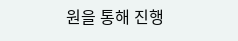원을 통해 진행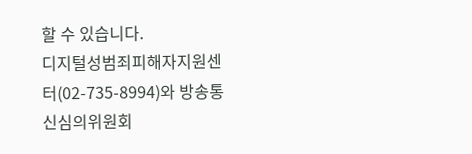할 수 있습니다.
디지털성범죄피해자지원센터(02-735-8994)와 방송통신심의위원회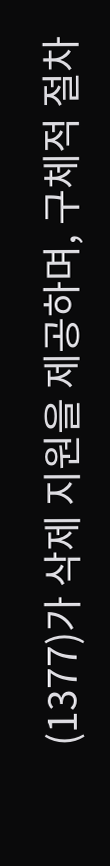(1377)가 삭제 지원을 제공하며, 구체적 절차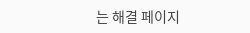는 해결 페이지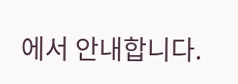에서 안내합니다.